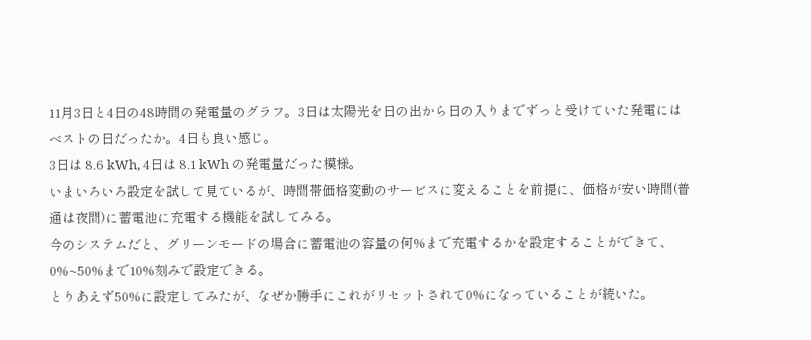11月3日と4日の48時間の発電量のグラフ。3日は太陽光を日の出から日の入りまでずっと受けていた発電にはベストの日だったか。4日も良い感じ。
3日は 8.6 kWh, 4日は 8.1 kWh の発電量だった模様。
いまいろいろ設定を試して見ているが、時間帯価格変動のサービスに変えることを前提に、価格が安い時間(普通は夜間)に蓄電池に充電する機能を試してみる。
今のシステムだと、グリーンモードの場合に蓄電池の容量の何%まで充電するかを設定することができて、0%~50%まで10%刻みで設定できる。
とりあえず50%に設定してみたが、なぜか勝手にこれがリセットされて0%になっていることが続いた。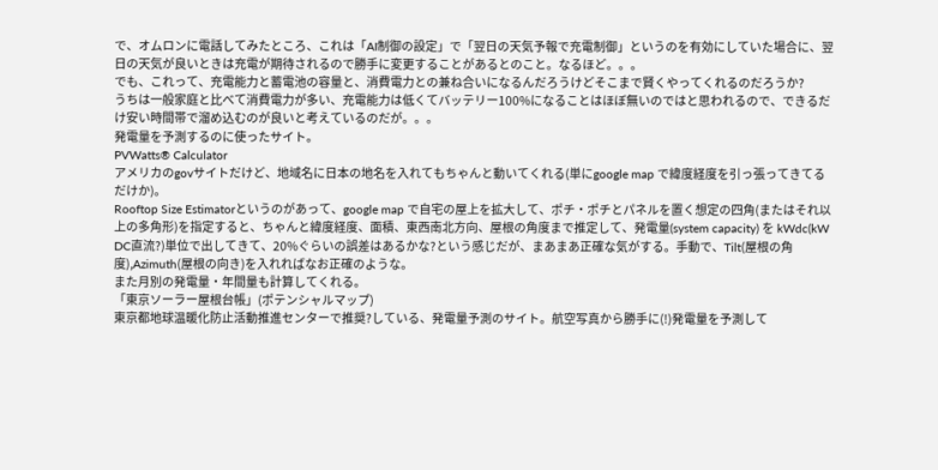で、オムロンに電話してみたところ、これは「AI制御の設定」で「翌日の天気予報で充電制御」というのを有効にしていた場合に、翌日の天気が良いときは充電が期待されるので勝手に変更することがあるとのこと。なるほど。。。
でも、これって、充電能力と蓄電池の容量と、消費電力との兼ね合いになるんだろうけどそこまで賢くやってくれるのだろうか?
うちは一般家庭と比べて消費電力が多い、充電能力は低くてバッテリー100%になることはほぼ無いのではと思われるので、できるだけ安い時間帯で溜め込むのが良いと考えているのだが。。。
発電量を予測するのに使ったサイト。
PVWatts® Calculator
アメリカのgovサイトだけど、地域名に日本の地名を入れてもちゃんと動いてくれる(単にgoogle map で緯度経度を引っ張ってきてるだけか)。
Rooftop Size Estimatorというのがあって、google map で自宅の屋上を拡大して、ポチ・ポチとパネルを置く想定の四角(またはそれ以上の多角形)を指定すると、ちゃんと緯度経度、面積、東西南北方向、屋根の角度まで推定して、発電量(system capacity) を kWdc(kW DC直流?)単位で出してきて、20%ぐらいの誤差はあるかな?という感じだが、まあまあ正確な気がする。手動で、Tilt(屋根の角度),Azimuth(屋根の向き)を入れればなお正確のような。
また月別の発電量・年間量も計算してくれる。
「東京ソーラー屋根台帳」(ポテンシャルマップ)
東京都地球温暖化防止活動推進センターで推奨?している、発電量予測のサイト。航空写真から勝手に(!)発電量を予測して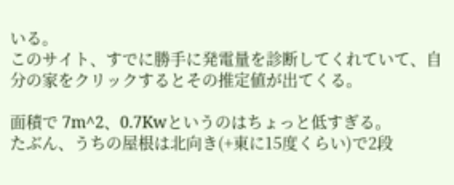いる。
このサイト、すでに勝手に発電量を診断してくれていて、自分の家をクリックするとその推定値が出てくる。

面積で 7m^2、0.7Kwというのはちょっと低すぎる。
たぶん、うちの屋根は北向き(+東に15度くらい)で2段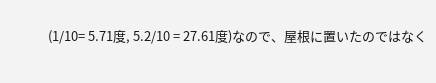(1/10= 5.71度, 5.2/10 = 27.61度)なので、屋根に置いたのではなく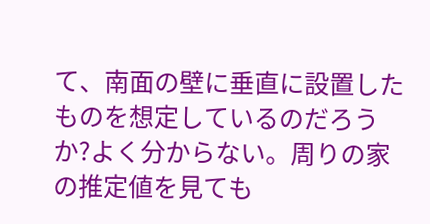て、南面の壁に垂直に設置したものを想定しているのだろうか?よく分からない。周りの家の推定値を見ても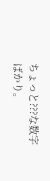ちょっと???な数字ばかり。